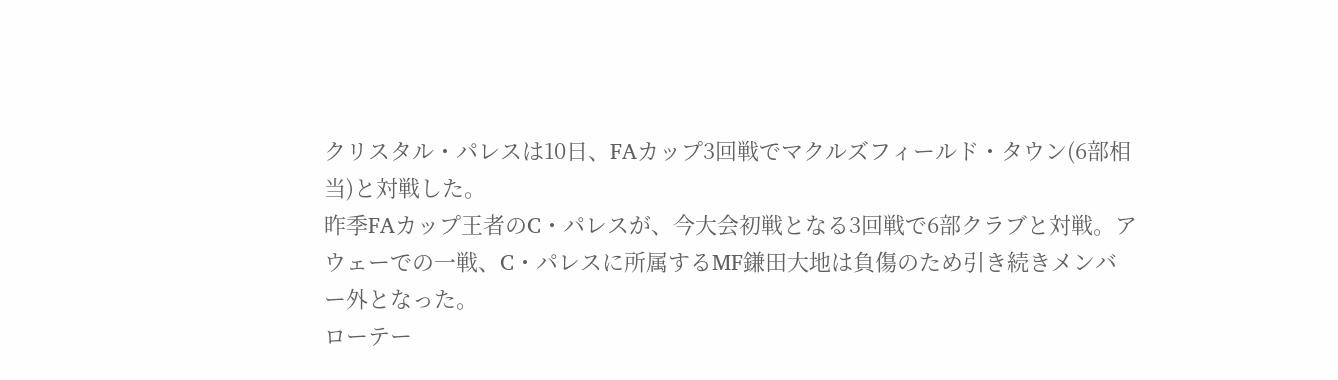クリスタル・パレスは10日、FAカップ3回戦でマクルズフィールド・タウン(6部相当)と対戦した。
昨季FAカップ王者のC・パレスが、今大会初戦となる3回戦で6部クラブと対戦。アウェーでの一戦、C・パレスに所属するMF鎌田大地は負傷のため引き続きメンバー外となった。
ローテー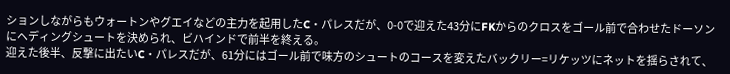ションしながらもウォートンやグエイなどの主力を起用したC・パレスだが、0-0で迎えた43分にFKからのクロスをゴール前で合わせたドーソンにヘディングシュートを決められ、ビハインドで前半を終える。
迎えた後半、反撃に出たいC・パレスだが、61分にはゴール前で味方のシュートのコースを変えたバックリー=リケッツにネットを揺らされて、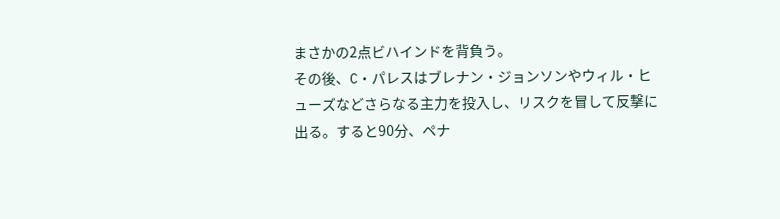まさかの2点ビハインドを背負う。
その後、C・パレスはブレナン・ジョンソンやウィル・ヒューズなどさらなる主力を投入し、リスクを冒して反撃に出る。すると90分、ペナ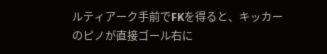ルティアーク手前でFKを得ると、キッカーのピノが直接ゴール右に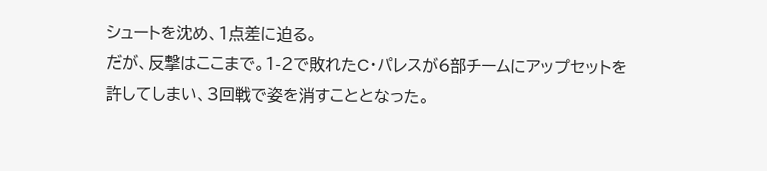シュートを沈め、1点差に迫る。
だが、反撃はここまで。1-2で敗れたC・パレスが6部チームにアップセットを許してしまい、3回戦で姿を消すこととなった。